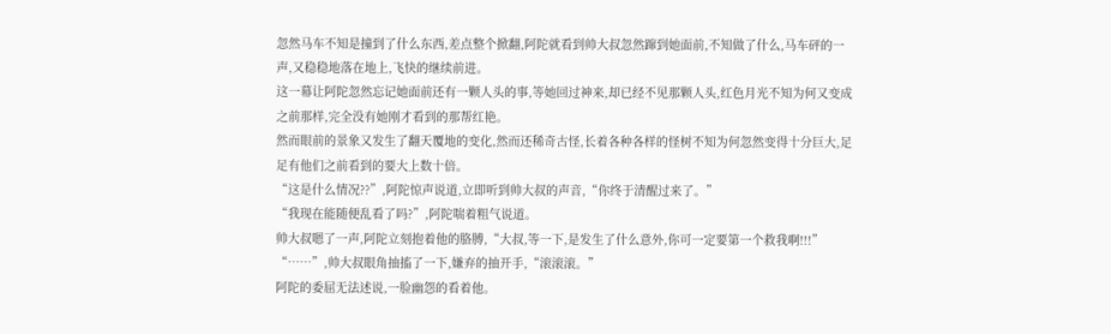忽然马车不知是撞到了什么东西,差点整个掀翻,阿陀就看到帅大叔忽然蹿到她面前,不知做了什么,马车砰的一声,又稳稳地落在地上,飞快的继续前进。
这一幕让阿陀忽然忘记她面前还有一颗人头的事,等她回过神来,却已经不见那颗人头,红色月光不知为何又变成之前那样,完全没有她刚才看到的那帮红艳。
然而眼前的景象又发生了翻天覆地的变化,然而还稀奇古怪,长着各种各样的怪树不知为何忽然变得十分巨大,足足有他们之前看到的要大上数十倍。
“这是什么情况??”,阿陀惊声说道,立即听到帅大叔的声音,“你终于清醒过来了。”
“我现在能随便乱看了吗?”,阿陀喘着粗气说道。
帅大叔嗯了一声,阿陀立刻抱着他的胳膊,“大叔,等一下,是发生了什么意外,你可一定要第一个救我啊!!!”
“……”,帅大叔眼角抽搐了一下,嫌弃的抽开手,“滚滚滚。”
阿陀的委屈无法述说,一脸幽怨的看着他。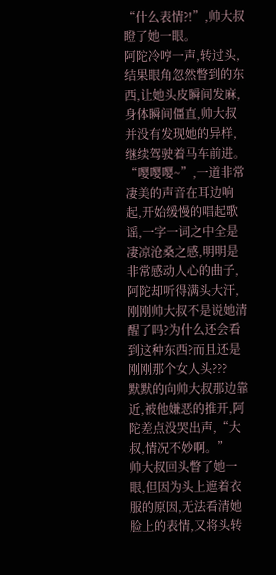“什么表情?!”,帅大叔瞪了她一眼。
阿陀冷哼一声,转过头,结果眼角忽然瞥到的东西,让她头皮瞬间发麻,身体瞬间僵直,帅大叔并没有发现她的异样,继续驾驶着马车前进。
“嘤嘤嘤~”,一道非常凄美的声音在耳边响起,开始缓慢的唱起歌谣,一字一词之中全是凄凉沧桑之感,明明是非常感动人心的曲子,阿陀却听得满头大汗,刚刚帅大叔不是说她清醒了吗?为什么还会看到这种东西?而且还是刚刚那个女人头???
默默的向帅大叔那边靠近,被他嫌恶的推开,阿陀差点没哭出声,“大叔,情况不妙啊。”
帅大叔回头瞥了她一眼,但因为头上遮着衣服的原因,无法看清她脸上的表情,又将头转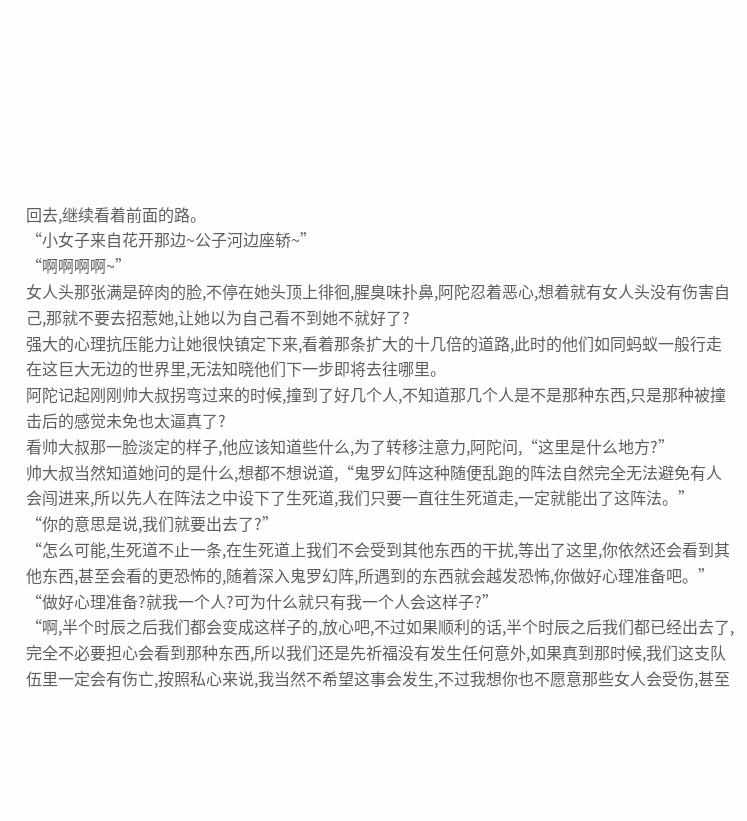回去,继续看着前面的路。
“小女子来自花开那边~公子河边座轿~”
“啊啊啊啊~”
女人头那张满是碎肉的脸,不停在她头顶上徘徊,腥臭味扑鼻,阿陀忍着恶心,想着就有女人头没有伤害自己,那就不要去招惹她,让她以为自己看不到她不就好了?
强大的心理抗压能力让她很快镇定下来,看着那条扩大的十几倍的道路,此时的他们如同蚂蚁一般行走在这巨大无边的世界里,无法知晓他们下一步即将去往哪里。
阿陀记起刚刚帅大叔拐弯过来的时候,撞到了好几个人,不知道那几个人是不是那种东西,只是那种被撞击后的感觉未免也太逼真了?
看帅大叔那一脸淡定的样子,他应该知道些什么,为了转移注意力,阿陀问,“这里是什么地方?”
帅大叔当然知道她问的是什么,想都不想说道,“鬼罗幻阵这种随便乱跑的阵法自然完全无法避免有人会闯进来,所以先人在阵法之中设下了生死道,我们只要一直往生死道走,一定就能出了这阵法。”
“你的意思是说,我们就要出去了?”
“怎么可能,生死道不止一条,在生死道上我们不会受到其他东西的干扰,等出了这里,你依然还会看到其他东西,甚至会看的更恐怖的,随着深入鬼罗幻阵,所遇到的东西就会越发恐怖,你做好心理准备吧。”
“做好心理准备?就我一个人?可为什么就只有我一个人会这样子?”
“啊,半个时辰之后我们都会变成这样子的,放心吧,不过如果顺利的话,半个时辰之后我们都已经出去了,完全不必要担心会看到那种东西,所以我们还是先祈福没有发生任何意外,如果真到那时候,我们这支队伍里一定会有伤亡,按照私心来说,我当然不希望这事会发生,不过我想你也不愿意那些女人会受伤,甚至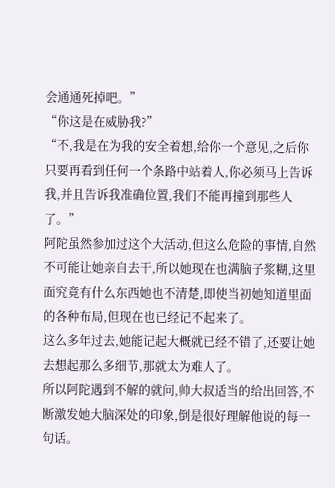会通通死掉吧。”
“你这是在威胁我?”
“不,我是在为我的安全着想,给你一个意见,之后你只要再看到任何一个条路中站着人,你必须马上告诉我,并且告诉我准确位置,我们不能再撞到那些人了。”
阿陀虽然参加过这个大活动,但这么危险的事情,自然不可能让她亲自去干,所以她现在也满脑子浆糊,这里面究竟有什么东西她也不清楚,即使当初她知道里面的各种布局,但现在也已经记不起来了。
这么多年过去,她能记起大概就已经不错了,还要让她去想起那么多细节,那就太为难人了。
所以阿陀遇到不解的就问,帅大叔适当的给出回答,不断激发她大脑深处的印象,倒是很好理解他说的每一句话。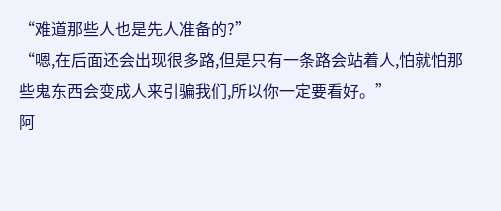“难道那些人也是先人准备的?”
“嗯,在后面还会出现很多路,但是只有一条路会站着人,怕就怕那些鬼东西会变成人来引骗我们,所以你一定要看好。”
阿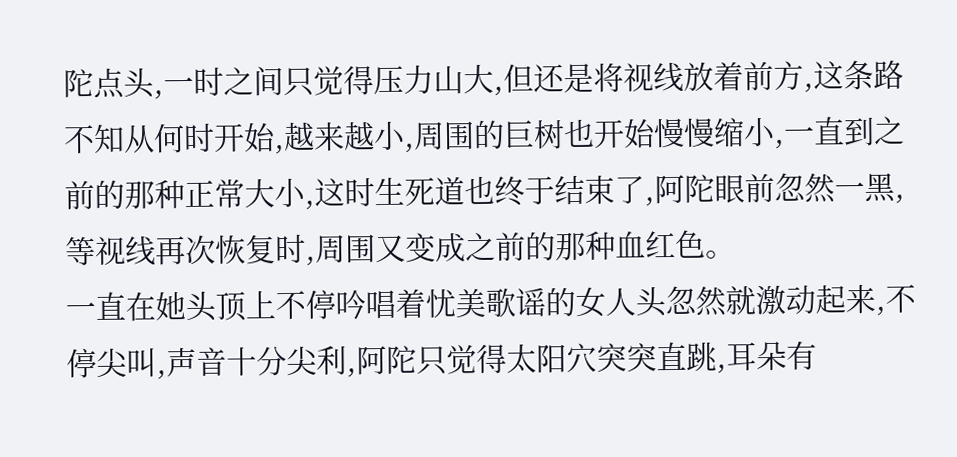陀点头,一时之间只觉得压力山大,但还是将视线放着前方,这条路不知从何时开始,越来越小,周围的巨树也开始慢慢缩小,一直到之前的那种正常大小,这时生死道也终于结束了,阿陀眼前忽然一黑,等视线再次恢复时,周围又变成之前的那种血红色。
一直在她头顶上不停吟唱着忧美歌谣的女人头忽然就激动起来,不停尖叫,声音十分尖利,阿陀只觉得太阳穴突突直跳,耳朵有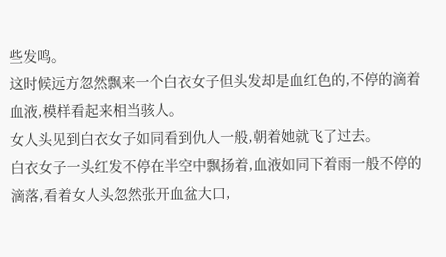些发鸣。
这时候远方忽然飘来一个白衣女子但头发却是血红色的,不停的滴着血液,模样看起来相当骇人。
女人头见到白衣女子如同看到仇人一般,朝着她就飞了过去。
白衣女子一头红发不停在半空中飘扬着,血液如同下着雨一般不停的滴落,看着女人头忽然张开血盆大口,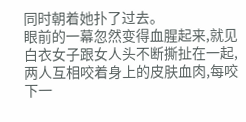同时朝着她扑了过去。
眼前的一幕忽然变得血腥起来,就见白衣女子跟女人头不断撕扯在一起,两人互相咬着身上的皮肤血肉,每咬下一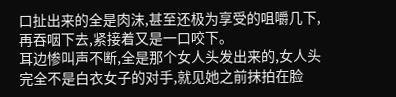口扯出来的全是肉沫,甚至还极为享受的咀嚼几下,再吞咽下去,紧接着又是一口咬下。
耳边惨叫声不断,全是那个女人头发出来的,女人头完全不是白衣女子的对手,就见她之前抹拍在脸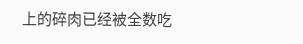上的碎肉已经被全数吃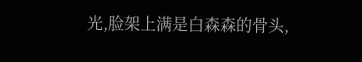光,脸架上满是白森森的骨头,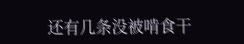还有几条没被啃食干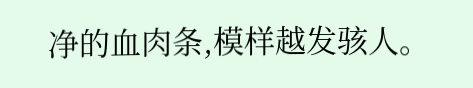净的血肉条,模样越发骇人。